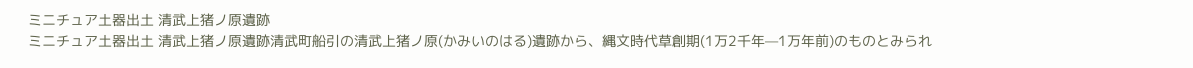ミニチュア土器出土 清武上猪ノ原遺跡
ミニチュア土器出土 清武上猪ノ原遺跡清武町船引の清武上猪ノ原(かみいのはる)遺跡から、縄文時代草創期(1万2千年—1万年前)のものとみられ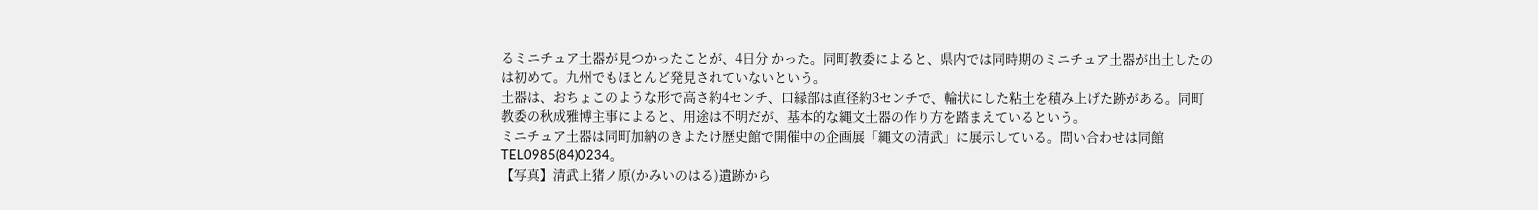るミニチュア土器が見つかったことが、4日分 かった。同町教委によると、県内では同時期のミニチュア土器が出土したのは初めて。九州でもほとんど発見されていないという。
土器は、おちょこのような形で高さ約4センチ、口縁部は直径約3センチで、輪状にした粘土を積み上げた跡がある。同町教委の秋成雅博主事によると、用途は不明だが、基本的な縄文土器の作り方を踏まえているという。
ミニチュア土器は同町加納のきよたけ歴史館で開催中の企画展「縄文の清武」に展示している。問い合わせは同館TEL0985(84)0234。
【写真】清武上猪ノ原(かみいのはる)遺跡から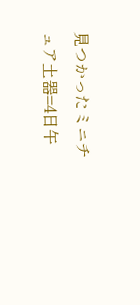見つかったミニチュア土器=4日午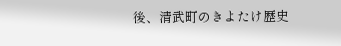後、清武町のきよたけ歴史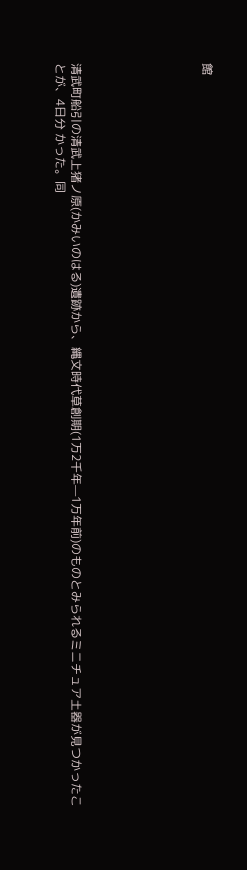館







清武町船引の清武上猪ノ原(かみいのはる)遺跡から、縄文時代草創期(1万2千年—1万年前)のものとみられるミニチュア土器が見つかったことが、4日分 かった。同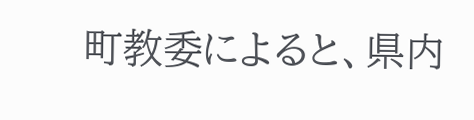町教委によると、県内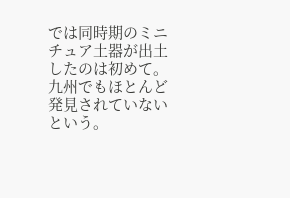では同時期のミニチュア土器が出土したのは初めて。九州でもほとんど発見されていないという。